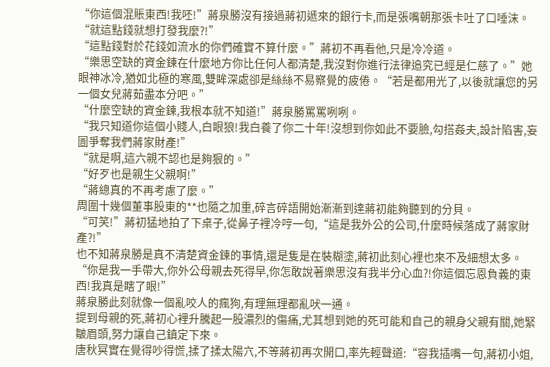“你這個混賬東西!我呸!”蔣泉勝沒有接過蔣初遞來的銀行卡,而是張嘴朝那張卡吐了口唾沫。“就這點錢就想打發我麼?!”
“這點錢對於花錢如流水的你們確實不算什麼。”蔣初不再看他,只是冷冷道。
“樂思空缺的資金鍊在什麼地方你比任何人都清楚,我沒對你進行法律追究已經是仁慈了。”她眼神冰冷,猶如北極的寒風,雙眸深處卻是絲絲不易察覺的疲倦。“若是都用光了,以後就讓您的另一個女兒蔣茹盡本分吧。”
“什麼空缺的資金鍊,我根本就不知道!”蔣泉勝罵罵咧咧。
“我只知道你這個小賤人,白眼狼!我白養了你二十年!沒想到你如此不要臉,勾搭姦夫,設計陷害,妄圖爭奪我們蔣家財產!”
“就是啊,這六親不認也是夠狠的。”
“好歹也是親生父親啊!”
“蔣總真的不再考慮了麼。”
周圍十幾個董事股東的**也隨之加重,碎言碎語開始漸漸到達蔣初能夠聽到的分貝。
“可笑!”蔣初猛地拍了下桌子,從鼻子裡冷哼一句,“這是我外公的公司,什麼時候落成了蔣家財產?!”
也不知蔣泉勝是真不清楚資金鍊的事情,還是隻是在裝糊塗,蔣初此刻心裡也來不及細想太多。
“你是我一手帶大,你外公母親去死得早,你怎敢說著樂思沒有我半分心血?!你這個忘恩負義的東西!我真是瞎了眼!”
蔣泉勝此刻就像一個亂咬人的瘋狗,有理無理都亂吠一通。
提到母親的死,蔣初心裡升騰起一股濃烈的傷痛,尤其想到她的死可能和自己的親身父親有關,她緊皺眉頭,努力讓自己鎮定下來。
唐秋冥實在覺得吵得慌,揉了揉太陽穴,不等蔣初再次開口,率先輕聲道:“容我插嘴一句,蔣初小姐,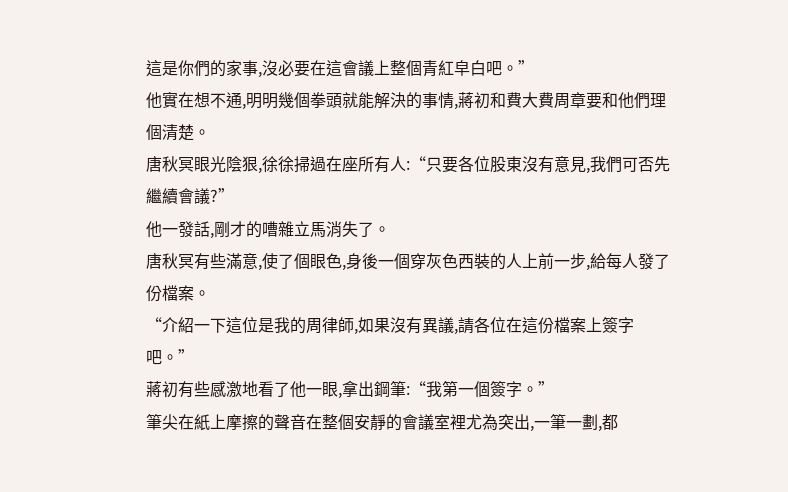這是你們的家事,沒必要在這會議上整個青紅皁白吧。”
他實在想不通,明明幾個拳頭就能解決的事情,蔣初和費大費周章要和他們理個清楚。
唐秋冥眼光陰狠,徐徐掃過在座所有人:“只要各位股東沒有意見,我們可否先繼續會議?”
他一發話,剛才的嘈雜立馬消失了。
唐秋冥有些滿意,使了個眼色,身後一個穿灰色西裝的人上前一步,給每人發了份檔案。
“介紹一下這位是我的周律師,如果沒有異議,請各位在這份檔案上簽字吧。”
蔣初有些感激地看了他一眼,拿出鋼筆:“我第一個簽字。”
筆尖在紙上摩擦的聲音在整個安靜的會議室裡尤為突出,一筆一劃,都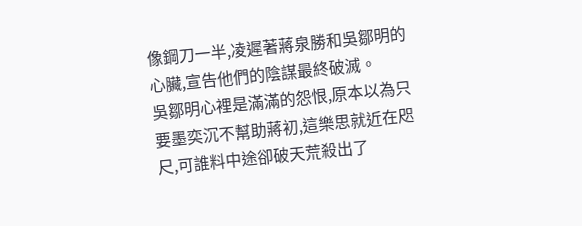像鋼刀一半,凌遲著蔣泉勝和吳鄒明的心臟,宣告他們的陰謀最終破滅。
吳鄒明心裡是滿滿的怨恨,原本以為只要墨奕沉不幫助蔣初,這樂思就近在咫尺,可誰料中途卻破天荒殺出了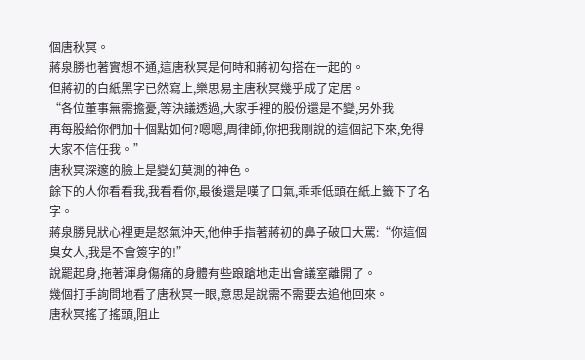個唐秋冥。
蔣泉勝也著實想不通,這唐秋冥是何時和蔣初勾搭在一起的。
但蔣初的白紙黑字已然寫上,樂思易主唐秋冥幾乎成了定居。
“各位董事無需擔憂,等決議透過,大家手裡的股份還是不變,另外我
再每股給你們加十個點如何?嗯嗯,周律師,你把我剛說的這個記下來,免得大家不信任我。”
唐秋冥深邃的臉上是變幻莫測的神色。
餘下的人你看看我,我看看你,最後還是嘆了口氣,乖乖低頭在紙上籤下了名字。
蔣泉勝見狀心裡更是怒氣沖天,他伸手指著蔣初的鼻子破口大罵:“你這個臭女人,我是不會簽字的!”
說罷起身,拖著渾身傷痛的身體有些踉蹌地走出會議室離開了。
幾個打手詢問地看了唐秋冥一眼,意思是說需不需要去追他回來。
唐秋冥搖了搖頭,阻止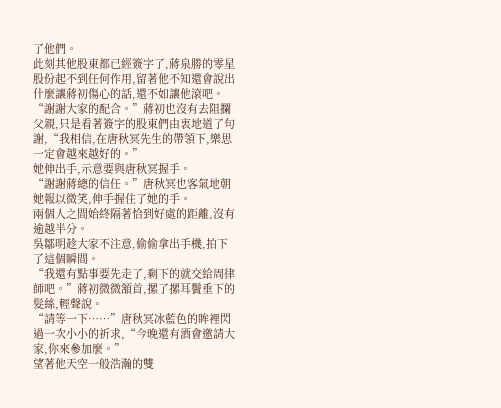了他們。
此刻其他股東都已經簽字了,蔣泉勝的零星股份起不到任何作用,留著他不知還會說出什麼讓蔣初傷心的話,還不如讓他滾吧。
“謝謝大家的配合。”蔣初也沒有去阻攔父親,只是看著簽字的股東們由衷地道了句謝,“我相信,在唐秋冥先生的帶領下,樂思一定會越來越好的。”
她伸出手,示意要與唐秋冥握手。
“謝謝蔣總的信任。”唐秋冥也客氣地朝她報以微笑,伸手握住了她的手。
兩個人之間始終隔著恰到好處的距離,沒有逾越半分。
吳鄒明趁大家不注意,偷偷拿出手機,拍下了這個瞬間。
“我還有點事要先走了,剩下的就交給周律師吧。”蔣初微微頷首,摞了摞耳鬢垂下的髮絲,輕聲說。
“請等一下……”唐秋冥冰藍色的眸裡閃過一次小小的祈求,“今晚還有酒會邀請大家,你來參加麼。”
望著他天空一般浩瀚的雙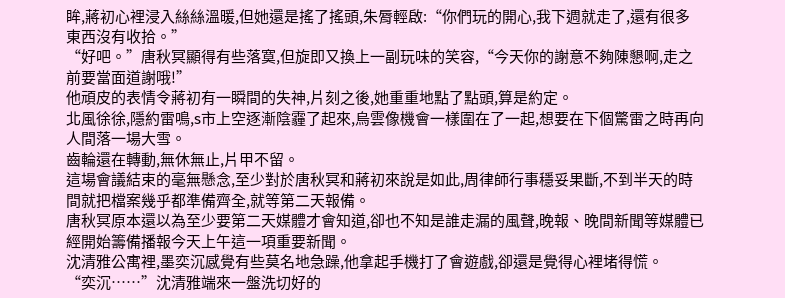眸,蔣初心裡浸入絲絲溫暖,但她還是搖了搖頭,朱脣輕啟:“你們玩的開心,我下週就走了,還有很多東西沒有收拾。”
“好吧。”唐秋冥顯得有些落寞,但旋即又換上一副玩味的笑容,“今天你的謝意不夠陳懇啊,走之前要當面道謝哦!”
他頑皮的表情令蔣初有一瞬間的失神,片刻之後,她重重地點了點頭,算是約定。
北風徐徐,隱約雷鳴,s市上空逐漸陰霾了起來,烏雲像機會一樣圍在了一起,想要在下個驚雷之時再向人間落一場大雪。
齒輪還在轉動,無休無止,片甲不留。
這場會議結束的毫無懸念,至少對於唐秋冥和蔣初來說是如此,周律師行事穩妥果斷,不到半天的時間就把檔案幾乎都準備齊全,就等第二天報備。
唐秋冥原本還以為至少要第二天媒體才會知道,卻也不知是誰走漏的風聲,晚報、晚間新聞等媒體已經開始籌備播報今天上午這一項重要新聞。
沈清雅公寓裡,墨奕沉感覺有些莫名地急躁,他拿起手機打了會遊戲,卻還是覺得心裡堵得慌。
“奕沉……”沈清雅端來一盤洗切好的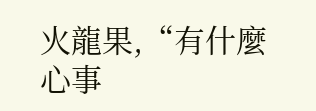火龍果,“有什麼心事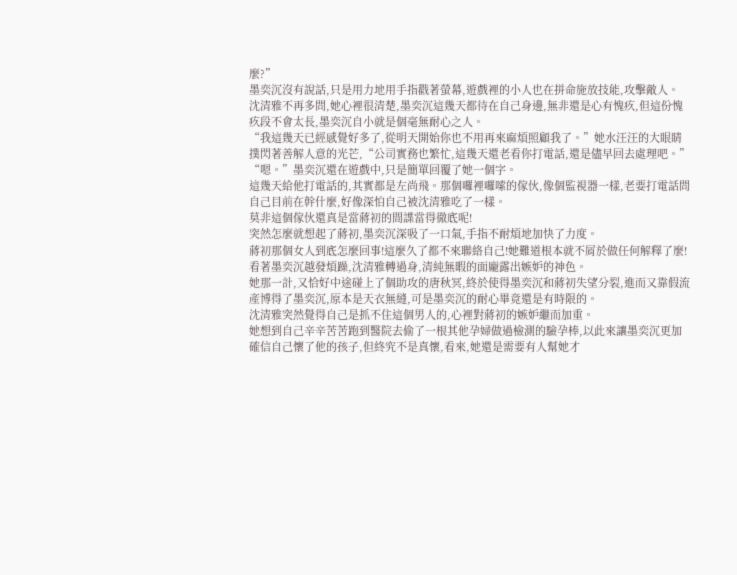麼?”
墨奕沉沒有說話,只是用力地用手指戳著螢幕,遊戲裡的小人也在拼命施放技能,攻擊敵人。
沈清雅不再多問,她心裡很清楚,墨奕沉這幾天都待在自己身邊,無非還是心有愧疚,但這份愧疚段不會太長,墨奕沉自小就是個毫無耐心之人。
“我這幾天已經感覺好多了,從明天開始你也不用再來麻煩照顧我了。”她水汪汪的大眼睛撲閃著善解人意的光芒,“公司實務也繁忙,這幾天還老看你打電話,還是儘早回去處理吧。”
“嗯。”墨奕沉還在遊戲中,只是簡單回覆了她一個字。
這幾天給他打電話的,其實都是左尚飛。那個囉裡囉嗦的傢伙,像個監視器一樣,老要打電話問自己目前在幹什麼,好像深怕自己被沈清雅吃了一樣。
莫非這個傢伙還真是當蔣初的間諜當得徹底呢!
突然怎麼就想起了蔣初,墨奕沉深吸了一口氣,手指不耐煩地加快了力度。
蔣初那個女人到底怎麼回事!這麼久了都不來聯絡自己!她難道根本就不屑於做任何解釋了麼!
看著墨奕沉越發煩躁,沈清雅轉過身,清純無暇的面龐露出嫉妒的神色。
她那一計,又恰好中途碰上了個助攻的唐秋冥,終於使得墨奕沉和蔣初失望分裂,進而又靠假流產博得了墨奕沉,原本是天衣無縫,可是墨奕沉的耐心畢竟還是有時限的。
沈清雅突然覺得自己是抓不住這個男人的,心裡對蔣初的嫉妒繼而加重。
她想到自己辛辛苦苦跑到醫院去偷了一根其他孕婦做過檢測的驗孕棒,以此來讓墨奕沉更加確信自己懷了他的孩子,但終究不是真懷,看來,她還是需要有人幫她才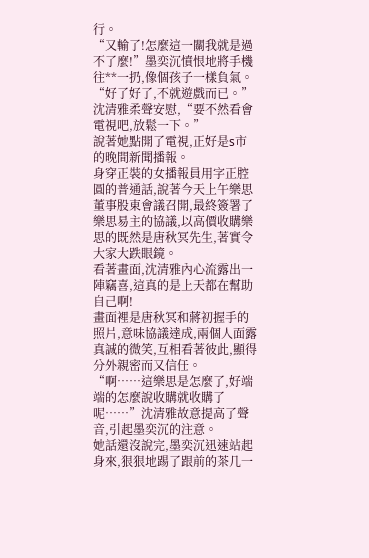行。
“又輸了!怎麼這一關我就是過不了麼!”墨奕沉憤恨地將手機往**一扔,像個孩子一樣負氣。
“好了好了,不就遊戲而已。”沈清雅柔聲安慰,“要不然看會電視吧,放鬆一下。”
說著她點開了電視,正好是s市的晚間新聞播報。
身穿正裝的女播報員用字正腔圓的普通話,說著今天上午樂思董事股東會議召開,最終簽署了樂思易主的協議,以高價收購樂思的既然是唐秋冥先生,著實令大家大跌眼鏡。
看著畫面,沈清雅內心流露出一陣竊喜,這真的是上天都在幫助自己啊!
畫面裡是唐秋冥和蔣初握手的照片,意味協議達成,兩個人面露真誠的微笑,互相看著彼此,顯得分外親密而又信任。
“啊……這樂思是怎麼了,好端端的怎麼說收購就收購了呢……”沈清雅故意提高了聲音,引起墨奕沉的注意。
她話還沒說完,墨奕沉迅速站起身來,狠狠地踢了跟前的茶几一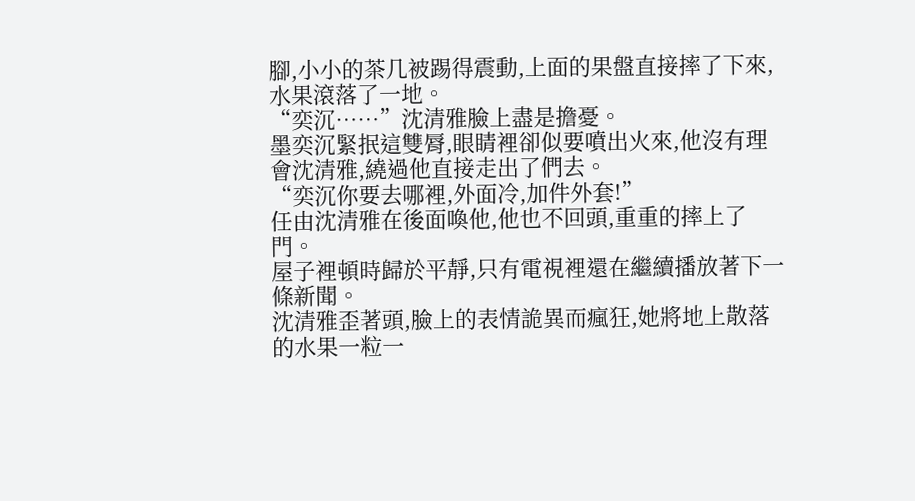腳,小小的茶几被踢得震動,上面的果盤直接摔了下來,水果滾落了一地。
“奕沉……”沈清雅臉上盡是擔憂。
墨奕沉緊抿這雙脣,眼睛裡卻似要噴出火來,他沒有理會沈清雅,繞過他直接走出了們去。
“奕沉你要去哪裡,外面冷,加件外套!”
任由沈清雅在後面喚他,他也不回頭,重重的摔上了門。
屋子裡頓時歸於平靜,只有電視裡還在繼續播放著下一條新聞。
沈清雅歪著頭,臉上的表情詭異而瘋狂,她將地上散落的水果一粒一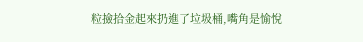粒撿拾金起來扔進了垃圾桶,嘴角是愉悅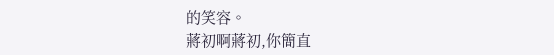的笑容。
蔣初啊蔣初,你簡直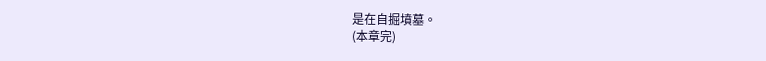是在自掘墳墓。
(本章完)